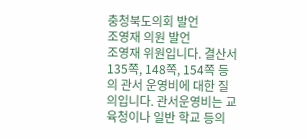충청북도의회 발언
조영재 의원 발언
조영재 위원입니다. 결산서 135쪽, 148쪽, 154쪽 등의 관서 운영비에 대한 질의입니다. 관서운영비는 교육청이나 일반 학교 등의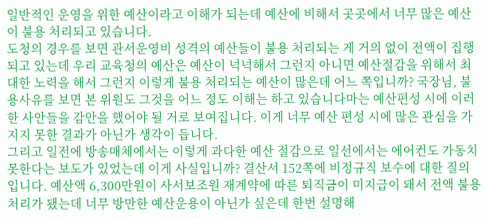일반적인 운영을 위한 예산이라고 이해가 되는데 예산에 비해서 곳곳에서 너무 많은 예산이 불용 처리되고 있습니다.
도청의 경우를 보면 관서운영비 성격의 예산들이 불용 처리되는 게 거의 없이 전액이 집행되고 있는데 우리 교육청의 예산은 예산이 넉넉해서 그런지 아니면 예산절감을 위해서 최대한 노력을 해서 그런지 이렇게 불용 처리되는 예산이 많은데 어느 쪽입니까? 국장님, 불용사유를 보면 본 위원도 그것을 어느 정도 이해는 하고 있습니다마는 예산편성 시에 이러한 사안들을 감안을 했어야 될 거로 보여집니다. 이게 너무 예산 편성 시에 많은 관심을 가지지 못한 결과가 아닌가 생각이 듭니다.
그리고 일전에 방송매체에서는 이렇게 과다한 예산 절감으로 일선에서는 에어컨도 가동치 못한다는 보도가 있었는데 이게 사실입니까? 결산서 152쪽에 비정규직 보수에 대한 질의입니다. 예산액 6,300만원이 사서보조원 재계약에 따른 퇴직금이 미지급이 돼서 전액 불용처리가 됐는데 너무 방만한 예산운용이 아닌가 싶은데 한번 설명해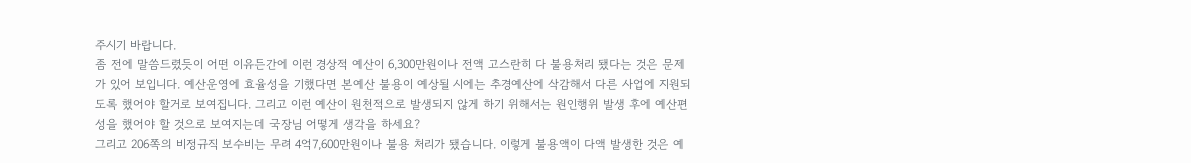주시기 바랍니다.
좀 전에 말씀드렸듯이 어떤 이유든간에 이런 경상적 예산이 6,300만원이나 전액 고스란히 다 불용처리 됐다는 것은 문제가 있어 보입니다. 예산운영에 효율성을 기했다면 본예산 불용이 예상될 시에는 추경예산에 삭감해서 다른 사업에 지원되도록 했어야 할거로 보여집니다. 그리고 이런 예산이 원천적으로 발생되지 않게 하기 위해서는 원인행위 발생 후에 예산편성을 했어야 할 것으로 보여지는데 국장님 어떻게 생각을 하세요?
그리고 206쪽의 비정규직 보수비는 무려 4억7,600만원이나 불용 처리가 됐습니다. 이렇게 불용액이 다액 발생한 것은 예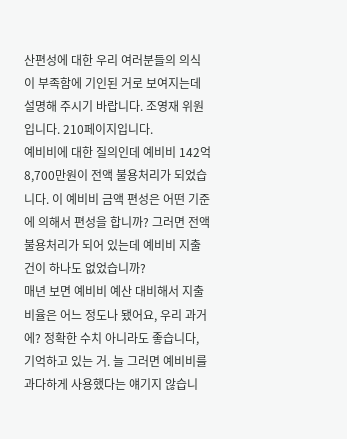산편성에 대한 우리 여러분들의 의식이 부족함에 기인된 거로 보여지는데 설명해 주시기 바랍니다. 조영재 위원입니다. 210페이지입니다.
예비비에 대한 질의인데 예비비 142억8,700만원이 전액 불용처리가 되었습니다. 이 예비비 금액 편성은 어떤 기준에 의해서 편성을 합니까? 그러면 전액 불용처리가 되어 있는데 예비비 지출 건이 하나도 없었습니까?
매년 보면 예비비 예산 대비해서 지출비율은 어느 정도나 됐어요, 우리 과거에? 정확한 수치 아니라도 좋습니다, 기억하고 있는 거. 늘 그러면 예비비를 과다하게 사용했다는 얘기지 않습니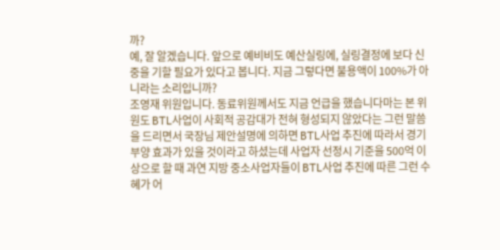까?
예, 잘 알겠습니다. 앞으로 예비비도 예산실링에, 실링결정에 보다 신중을 기할 필요가 있다고 봅니다. 지금 그렇다면 불용액이 100%가 아니라는 소리입니까?
조영재 위원입니다. 동료위원께서도 지금 언급을 했습니다마는 본 위원도 BTL사업이 사회적 공감대가 전혀 형성되지 않았다는 그런 말씀을 드리면서 국장님 제안설명에 의하면 BTL사업 추진에 따라서 경기부양 효과가 있을 것이라고 하셨는데 사업자 선정시 기준을 500억 이상으로 할 때 과연 지방 중소사업자들이 BTL사업 추진에 따른 그런 수혜가 어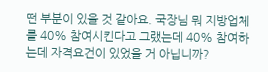떤 부분이 있을 것 같아요. 국장님 뭐 지방업체를 40% 참여시킨다고 그랬는데 40% 참여하는데 자격요건이 있었을 거 아닙니까?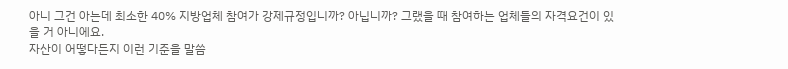아니 그건 아는데 최소한 40% 지방업체 참여가 강제규정입니까? 아닙니까? 그랬을 때 참여하는 업체들의 자격요건이 있을 거 아니에요.
자산이 어떻다든지 이런 기준을 말씀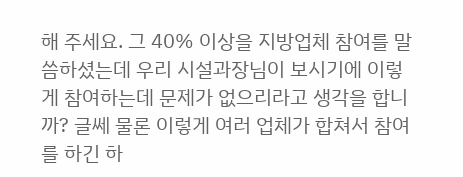해 주세요. 그 40% 이상을 지방업체 참여를 말씀하셨는데 우리 시설과장님이 보시기에 이렇게 참여하는데 문제가 없으리라고 생각을 합니까? 글쎄 물론 이렇게 여러 업체가 합쳐서 참여를 하긴 하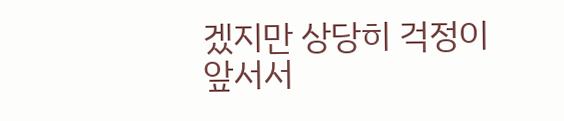겠지만 상당히 걱정이 앞서서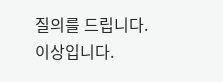질의를 드립니다.
이상입니다.